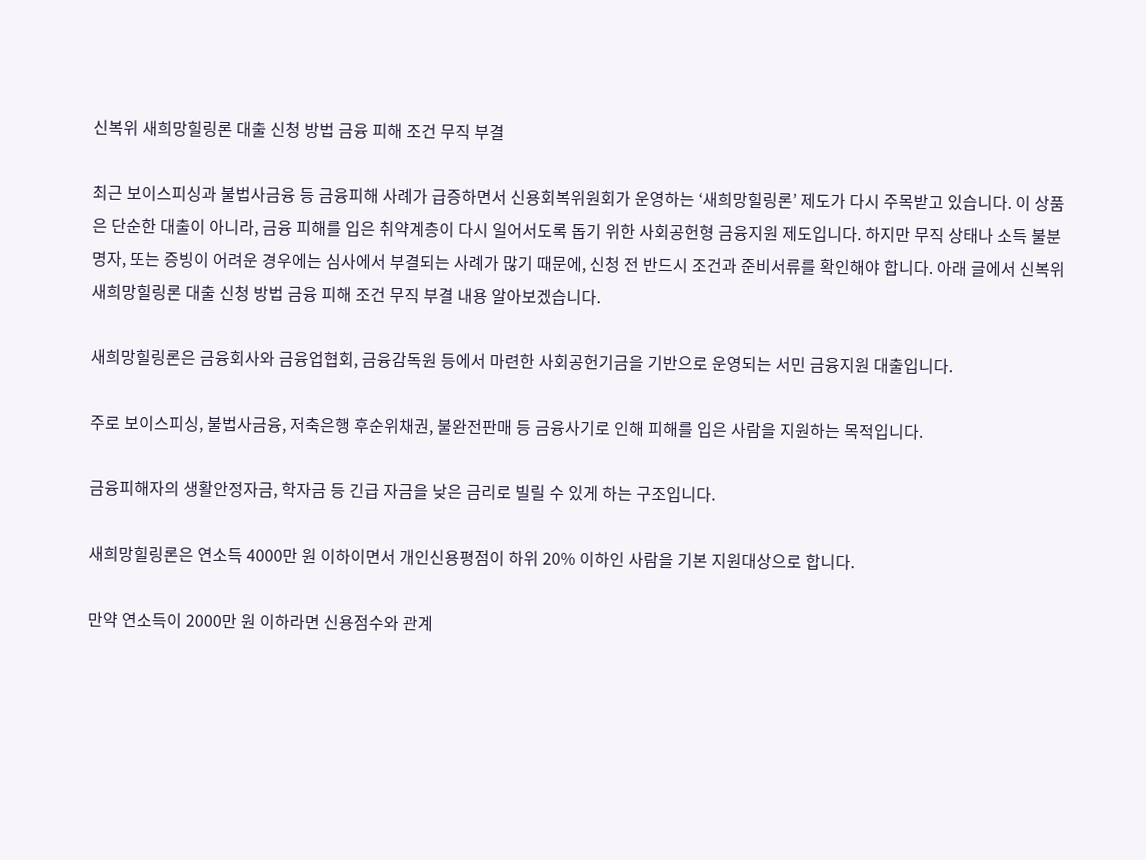신복위 새희망힐링론 대출 신청 방법 금융 피해 조건 무직 부결

최근 보이스피싱과 불법사금융 등 금융피해 사례가 급증하면서 신용회복위원회가 운영하는 ‘새희망힐링론’ 제도가 다시 주목받고 있습니다. 이 상품은 단순한 대출이 아니라, 금융 피해를 입은 취약계층이 다시 일어서도록 돕기 위한 사회공헌형 금융지원 제도입니다. 하지만 무직 상태나 소득 불분명자, 또는 증빙이 어려운 경우에는 심사에서 부결되는 사례가 많기 때문에, 신청 전 반드시 조건과 준비서류를 확인해야 합니다. 아래 글에서 신복위 새희망힐링론 대출 신청 방법 금융 피해 조건 무직 부결 내용 알아보겠습니다.

새희망힐링론은 금융회사와 금융업협회, 금융감독원 등에서 마련한 사회공헌기금을 기반으로 운영되는 서민 금융지원 대출입니다.

주로 보이스피싱, 불법사금융, 저축은행 후순위채권, 불완전판매 등 금융사기로 인해 피해를 입은 사람을 지원하는 목적입니다.

금융피해자의 생활안정자금, 학자금 등 긴급 자금을 낮은 금리로 빌릴 수 있게 하는 구조입니다.

새희망힐링론은 연소득 4000만 원 이하이면서 개인신용평점이 하위 20% 이하인 사람을 기본 지원대상으로 합니다.

만약 연소득이 2000만 원 이하라면 신용점수와 관계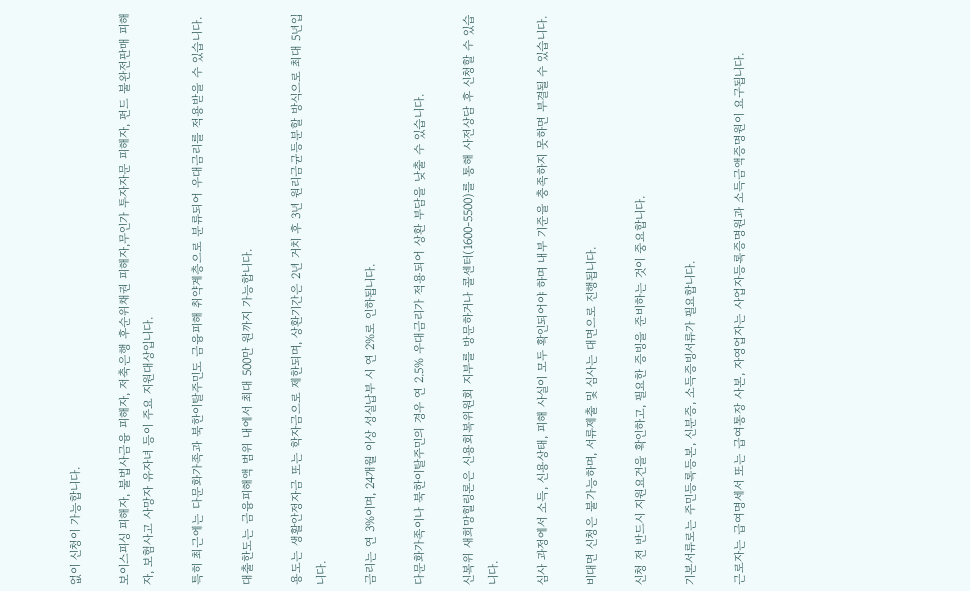없이 신청이 가능합니다.

보이스피싱 피해자, 불법사금융 피해자, 저축은행 후순위채권 피해자,무인가 투자자문 피해자, 펀드 불완전판매 피해자, 보험사고 사망자 유자녀 등이 주요 지원대상입니다.

특히 최근에는 다문화가족과 북한이탈주민도 금융피해 취약계층으로 분류되어 우대금리를 적용받을 수 있습니다.

대출한도는 금융피해액 범위 내에서 최대 500만 원까지 가능합니다.

용도는 생활안정자금 또는 학자금으로 제한되며, 상환기간은 2년 거치 후 3년 원리금균등분할 방식으로 최대 5년입니다.

금리는 연 3%이며, 24개월 이상 성실납부 시 연 2%로 인하됩니다.

다문화가족이나 북한이탈주민의 경우 연 2.5% 우대금리가 적용되어 상환 부담을 낮출 수 있습니다.

신복위 새희망힐링론은 신용회복위원회 지부를 방문하거나 콜센터(1600-5500)를 통해 사전상담 후 신청할 수 있습니다.

심사 과정에서 소득, 신용상태, 피해 사실이 모두 확인되어야 하며 내부 기준을 충족하지 못하면 부결될 수 있습니다.

비대면 신청은 불가능하며, 서류제출 및 심사는 대면으로 진행됩니다.

신청 전 반드시 지원요건을 확인하고, 필요한 증빙을 준비하는 것이 중요합니다.

기본서류로는 주민등록등본, 신분증, 소득증빙서류가 필요합니다.

근로자는 급여명세서 또는 급여통장 사본, 자영업자는 사업자등록증명원과 소득금액증명원이 요구됩니다.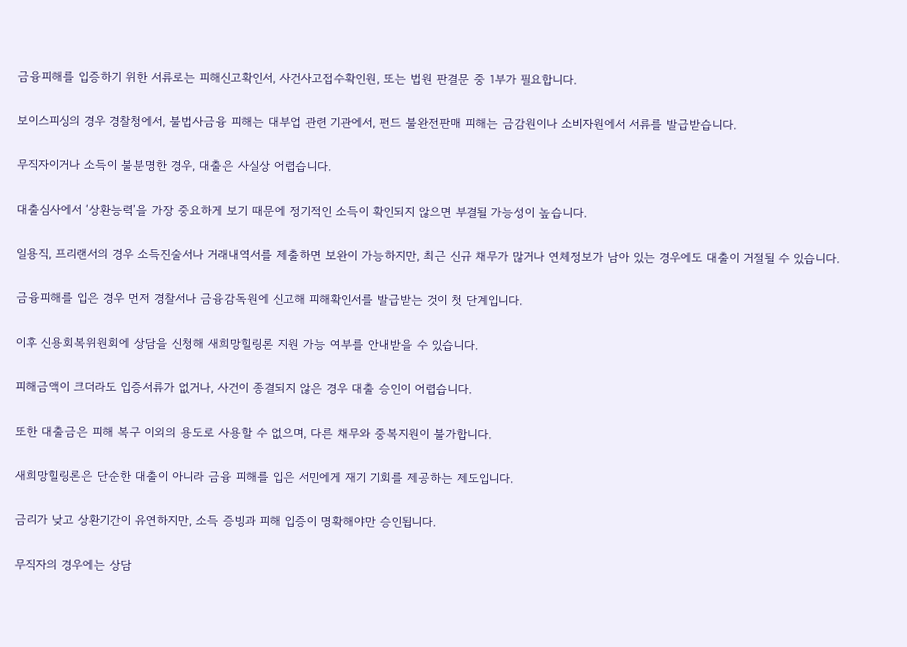금융피해를 입증하기 위한 서류로는 피해신고확인서, 사건사고접수확인원, 또는 법원 판결문 중 1부가 필요합니다.

보이스피싱의 경우 경찰청에서, 불법사금융 피해는 대부업 관련 기관에서, 펀드 불완전판매 피해는 금감원이나 소비자원에서 서류를 발급받습니다.

무직자이거나 소득이 불분명한 경우, 대출은 사실상 어렵습니다.

대출심사에서 ‘상환능력’을 가장 중요하게 보기 때문에 정기적인 소득이 확인되지 않으면 부결될 가능성이 높습니다.

일용직, 프리랜서의 경우 소득진술서나 거래내역서를 제출하면 보완이 가능하지만, 최근 신규 채무가 많거나 연체정보가 남아 있는 경우에도 대출이 거절될 수 있습니다.

금융피해를 입은 경우 먼저 경찰서나 금융감독원에 신고해 피해확인서를 발급받는 것이 첫 단계입니다.

이후 신용회복위원회에 상담을 신청해 새희망힐링론 지원 가능 여부를 안내받을 수 있습니다.

피해금액이 크더라도 입증서류가 없거나, 사건이 종결되지 않은 경우 대출 승인이 어렵습니다.

또한 대출금은 피해 복구 이외의 용도로 사용할 수 없으며, 다른 채무와 중복지원이 불가합니다.

새희망힐링론은 단순한 대출이 아니라 금융 피해를 입은 서민에게 재기 기회를 제공하는 제도입니다.

금리가 낮고 상환기간이 유연하지만, 소득 증빙과 피해 입증이 명확해야만 승인됩니다.

무직자의 경우에는 상담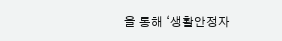을 통해 ‘생활안정자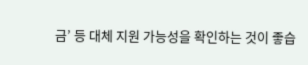금’ 등 대체 지원 가능성을 확인하는 것이 좋습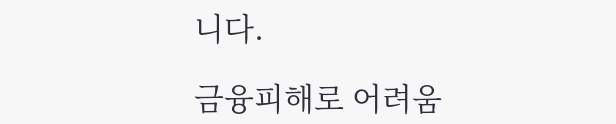니다.

금융피해로 어려움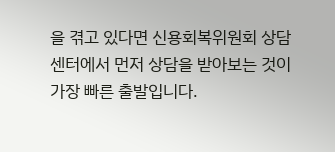을 겪고 있다면 신용회복위원회 상담센터에서 먼저 상담을 받아보는 것이 가장 빠른 출발입니다.